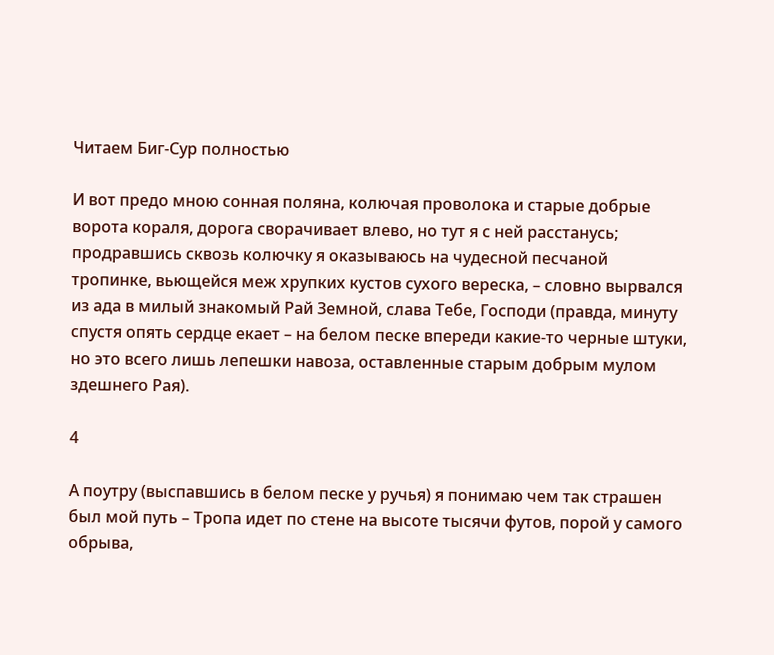Читаем Биг-Сур полностью

И вот предо мною сонная поляна, колючая проволока и старые добрые ворота кораля, дорога сворачивает влево, но тут я с ней расстанусь; продравшись сквозь колючку я оказываюсь на чудесной песчаной тропинке, вьющейся меж хрупких кустов сухого вереска, – словно вырвался из ада в милый знакомый Рай Земной, слава Тебе, Господи (правда, минуту спустя опять сердце екает – на белом песке впереди какие-то черные штуки, но это всего лишь лепешки навоза, оставленные старым добрым мулом здешнего Рая).

4

А поутру (выспавшись в белом песке у ручья) я понимаю чем так страшен был мой путь – Тропа идет по стене на высоте тысячи футов, порой у самого обрыва,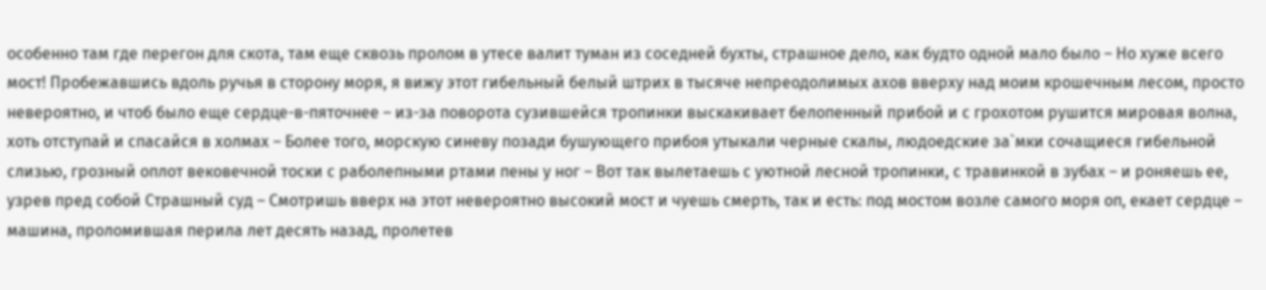особенно там где перегон для скота, там еще сквозь пролом в утесе валит туман из соседней бухты, страшное дело, как будто одной мало было – Но хуже всего мост! Пробежавшись вдоль ручья в сторону моря, я вижу этот гибельный белый штрих в тысяче непреодолимых ахов вверху над моим крошечным лесом, просто невероятно, и чтоб было еще сердце-в-пяточнее – из-за поворота сузившейся тропинки выскакивает белопенный прибой и с грохотом рушится мировая волна, хоть отступай и спасайся в холмах – Более того, морскую синеву позади бушующего прибоя утыкали черные скалы, людоедские за`мки сочащиеся гибельной слизью, грозный оплот вековечной тоски с раболепными ртами пены у ног – Вот так вылетаешь с уютной лесной тропинки, с травинкой в зубах – и роняешь ее, узрев пред собой Страшный суд – Смотришь вверх на этот невероятно высокий мост и чуешь смерть, так и есть: под мостом возле самого моря оп, екает сердце – машина, проломившая перила лет десять назад, пролетев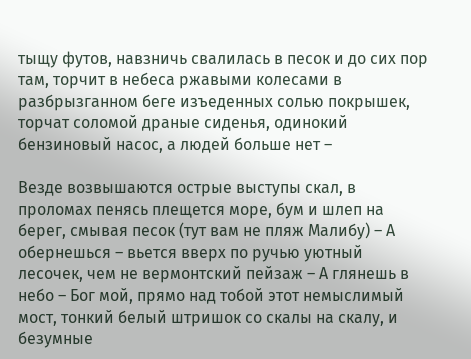тыщу футов, навзничь свалилась в песок и до сих пор там, торчит в небеса ржавыми колесами в разбрызганном беге изъеденных солью покрышек, торчат соломой драные сиденья, одинокий бензиновый насос, а людей больше нет –

Везде возвышаются острые выступы скал, в проломах пенясь плещется море, бум и шлеп на берег, смывая песок (тут вам не пляж Малибу) – А обернешься – вьется вверх по ручью уютный лесочек, чем не вермонтский пейзаж – А глянешь в небо – Бог мой, прямо над тобой этот немыслимый мост, тонкий белый штришок со скалы на скалу, и безумные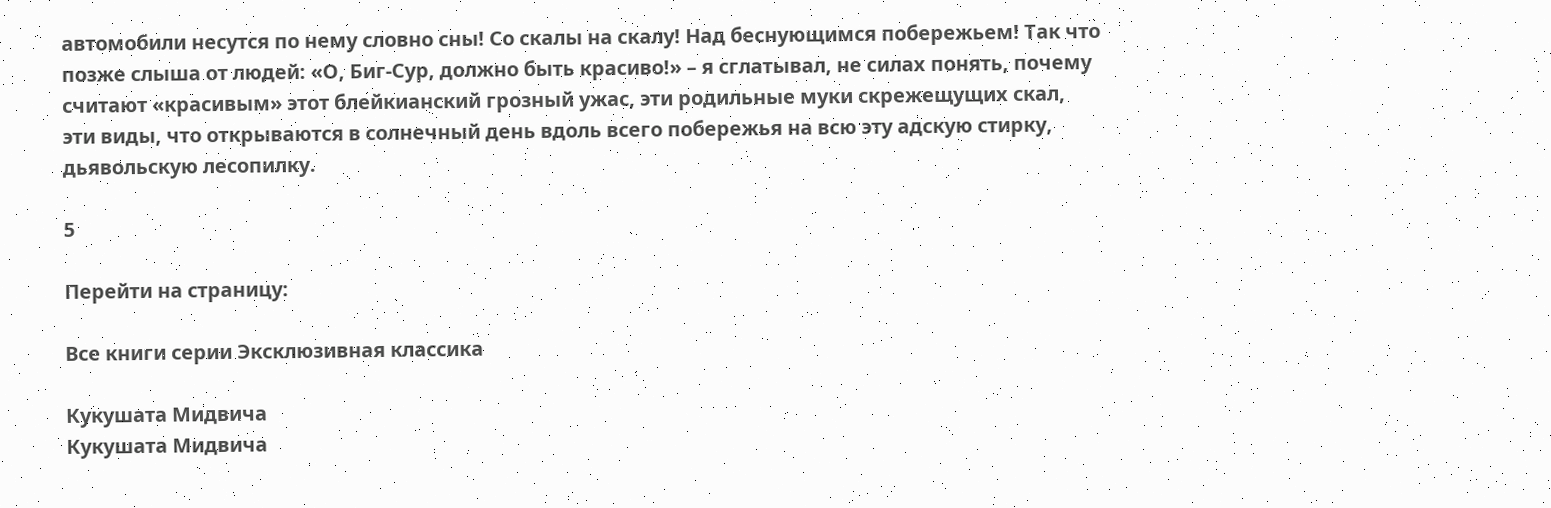автомобили несутся по нему словно сны! Со скалы на скалу! Над беснующимся побережьем! Так что позже слыша от людей: «О, Биг-Сур, должно быть красиво!» – я сглатывал, не силах понять, почему считают «красивым» этот блейкианский грозный ужас, эти родильные муки скрежещущих скал, эти виды, что открываются в солнечный день вдоль всего побережья на всю эту адскую стирку, дьявольскую лесопилку.

5

Перейти на страницу:

Все книги серии Эксклюзивная классика

Кукушата Мидвича
Кукушата Мидвича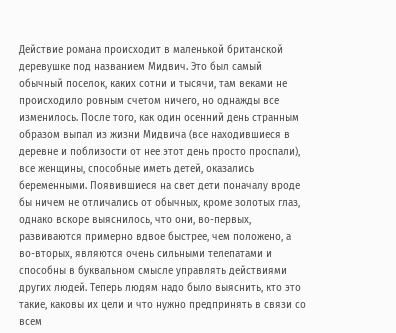Действие романа происходит в маленькой британской деревушке под названием Мидвич. Это был самый обычный поселок, каких сотни и тысячи, там веками не происходило ровным счетом ничего, но однажды все изменилось. После того, как один осенний день странным образом выпал из жизни Мидвича (все находившиеся в деревне и поблизости от нее этот день просто проспали), все женщины, способные иметь детей, оказались беременными. Появившиеся на свет дети поначалу вроде бы ничем не отличались от обычных, кроме золотых глаз, однако вскоре выяснилось, что они, во-первых, развиваются примерно вдвое быстрее, чем положено, а во-вторых, являются очень сильными телепатами и способны в буквальном смысле управлять действиями других людей. Теперь людям надо было выяснить, кто это такие, каковы их цели и что нужно предпринять в связи со всем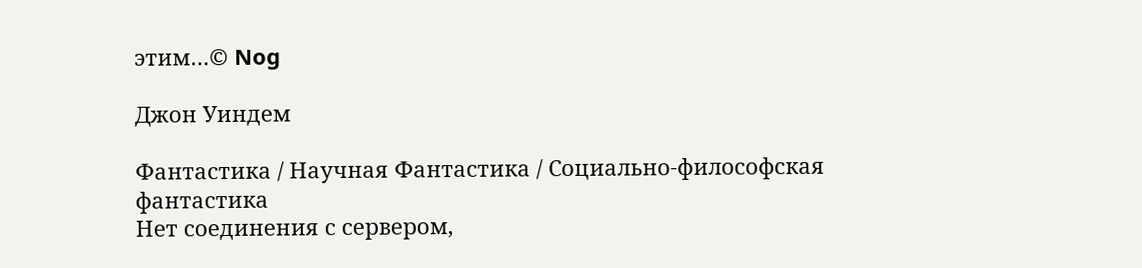этим…© Nog

Джон Уиндем

Фантастика / Научная Фантастика / Социально-философская фантастика
Нет соединения с сервером,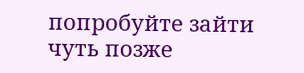попробуйте зайти чуть позже